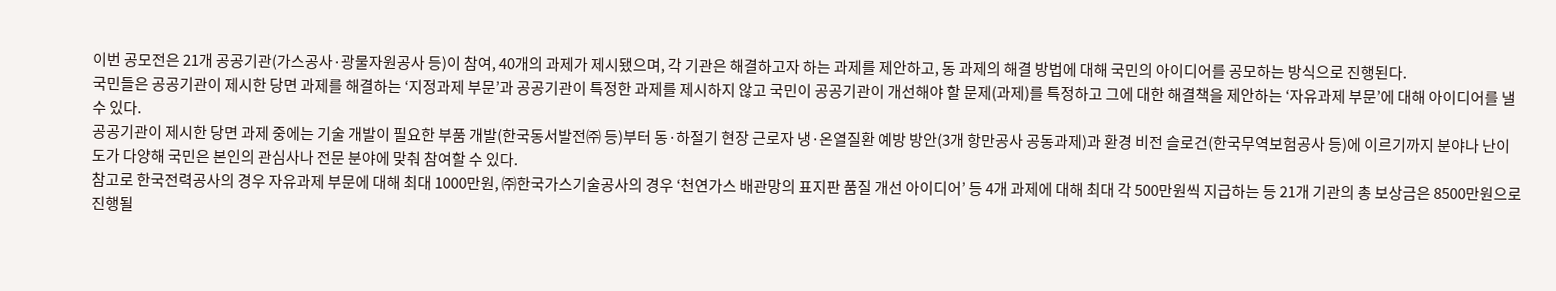이번 공모전은 21개 공공기관(가스공사·광물자원공사 등)이 참여, 40개의 과제가 제시됐으며, 각 기관은 해결하고자 하는 과제를 제안하고, 동 과제의 해결 방법에 대해 국민의 아이디어를 공모하는 방식으로 진행된다.
국민들은 공공기관이 제시한 당면 과제를 해결하는 ‘지정과제 부문’과 공공기관이 특정한 과제를 제시하지 않고 국민이 공공기관이 개선해야 할 문제(과제)를 특정하고 그에 대한 해결책을 제안하는 ‘자유과제 부문’에 대해 아이디어를 낼 수 있다.
공공기관이 제시한 당면 과제 중에는 기술 개발이 필요한 부품 개발(한국동서발전㈜ 등)부터 동·하절기 현장 근로자 냉·온열질환 예방 방안(3개 항만공사 공동과제)과 환경 비전 슬로건(한국무역보험공사 등)에 이르기까지 분야나 난이도가 다양해 국민은 본인의 관심사나 전문 분야에 맞춰 참여할 수 있다.
참고로 한국전력공사의 경우 자유과제 부문에 대해 최대 1000만원, ㈜한국가스기술공사의 경우 ‘천연가스 배관망의 표지판 품질 개선 아이디어’ 등 4개 과제에 대해 최대 각 500만원씩 지급하는 등 21개 기관의 총 보상금은 8500만원으로 진행될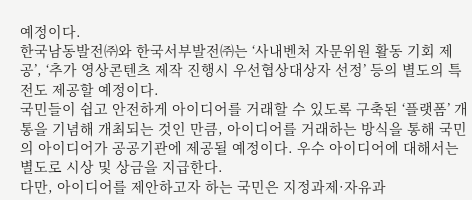예정이다.
한국남동발전㈜와 한국서부발전㈜는 ‘사내벤처 자문위원 활동 기회 제공’, ‘추가 영상콘텐츠 제작 진행시 우선협상대상자 선정’ 등의 별도의 특전도 제공할 예정이다.
국민들이 쉽고 안전하게 아이디어를 거래할 수 있도록 구축된 ‘플랫폼’ 개통을 기념해 개최되는 것인 만큼, 아이디어를 거래하는 방식을 통해 국민의 아이디어가 공공기관에 제공될 예정이다. 우수 아이디어에 대해서는 별도로 시상 및 상금을 지급한다.
다만, 아이디어를 제안하고자 하는 국민은 지정과제·자유과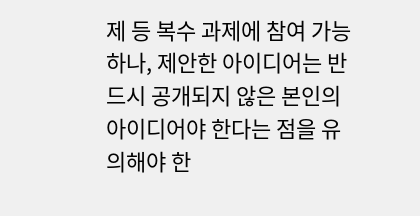제 등 복수 과제에 참여 가능 하나, 제안한 아이디어는 반드시 공개되지 않은 본인의 아이디어야 한다는 점을 유의해야 한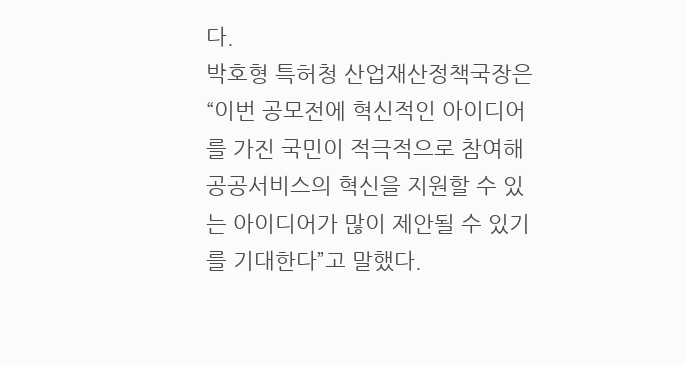다.
박호형 특허청 산업재산정책국장은 “이번 공모전에 혁신적인 아이디어를 가진 국민이 적극적으로 참여해 공공서비스의 혁신을 지원할 수 있는 아이디어가 많이 제안될 수 있기를 기대한다”고 말했다.